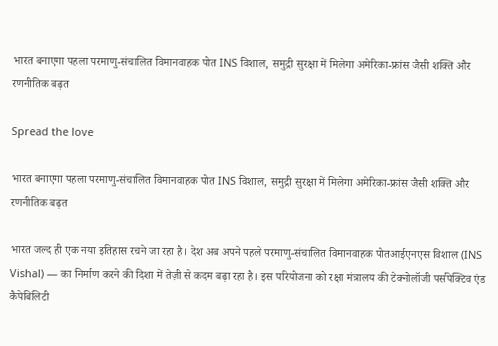भारत बनाएगा पहला परमाणु-संचालित विमानवाहक पोत INS विशाल, समुद्री सुरक्षा में मिलेगा अमेरिका-फ्रांस जैसी शक्ति और रणनीतिक बढ़त

Spread the love

भारत बनाएगा पहला परमाणु-संचालित विमानवाहक पोत INS विशाल, समुद्री सुरक्षा में मिलेगा अमेरिका-फ्रांस जैसी शक्ति और रणनीतिक बढ़त

भारत जल्द ही एक नया इतिहास रचने जा रहा है। देश अब अपने पहले परमाणु-संचालित विमानवाहक पोतआईएनएस विशाल (INS Vishal) — का निर्माण करने की दिशा में तेज़ी से कदम बढ़ा रहा है। इस परियोजना को रक्षा मंत्रालय की टेक्नोलॉजी पर्सपेक्टिव एंड कैपेबिलिटी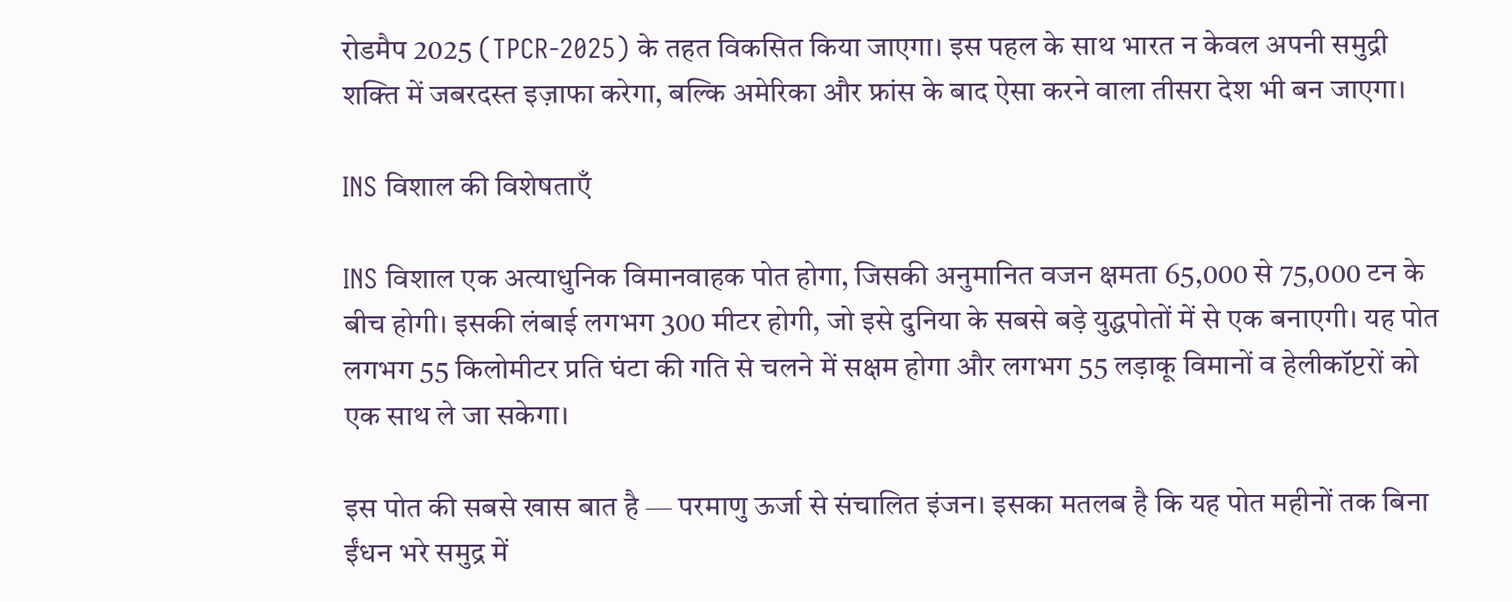रोडमैप 2025 (TPCR-2025) के तहत विकसित किया जाएगा। इस पहल के साथ भारत न केवल अपनी समुद्री शक्ति में जबरदस्त इज़ाफा करेगा, बल्कि अमेरिका और फ्रांस के बाद ऐसा करने वाला तीसरा देश भी बन जाएगा।

INS विशाल की विशेषताएँ

INS विशाल एक अत्याधुनिक विमानवाहक पोत होगा, जिसकी अनुमानित वजन क्षमता 65,000 से 75,000 टन के बीच होगी। इसकी लंबाई लगभग 300 मीटर होगी, जो इसे दुनिया के सबसे बड़े युद्धपोतों में से एक बनाएगी। यह पोत लगभग 55 किलोमीटर प्रति घंटा की गति से चलने में सक्षम होगा और लगभग 55 लड़ाकू विमानों व हेलीकॉप्टरों को एक साथ ले जा सकेगा।

इस पोत की सबसे खास बात है — परमाणु ऊर्जा से संचालित इंजन। इसका मतलब है कि यह पोत महीनों तक बिना ईंधन भरे समुद्र में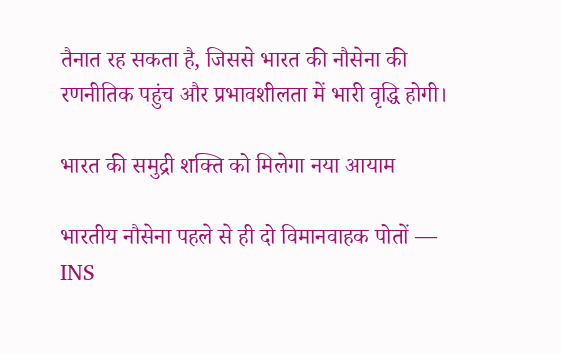तैनात रह सकता है, जिससे भारत की नौसेना की रणनीतिक पहुंच और प्रभावशीलता में भारी वृद्धि होगी।

भारत की समुद्री शक्ति को मिलेगा नया आयाम

भारतीय नौसेना पहले से ही दो विमानवाहक पोतों — INS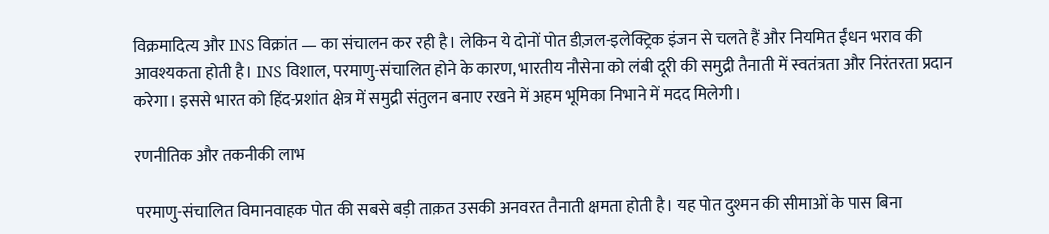विक्रमादित्य और INS विक्रांत — का संचालन कर रही है। लेकिन ये दोनों पोत डीज़ल-इलेक्ट्रिक इंजन से चलते हैं और नियमित ईंधन भराव की आवश्यकता होती है। INS विशाल, परमाणु-संचालित होने के कारण, भारतीय नौसेना को लंबी दूरी की समुद्री तैनाती में स्वतंत्रता और निरंतरता प्रदान करेगा। इससे भारत को हिंद-प्रशांत क्षेत्र में समुद्री संतुलन बनाए रखने में अहम भूमिका निभाने में मदद मिलेगी।

रणनीतिक और तकनीकी लाभ

परमाणु-संचालित विमानवाहक पोत की सबसे बड़ी ताक़त उसकी अनवरत तैनाती क्षमता होती है। यह पोत दुश्मन की सीमाओं के पास बिना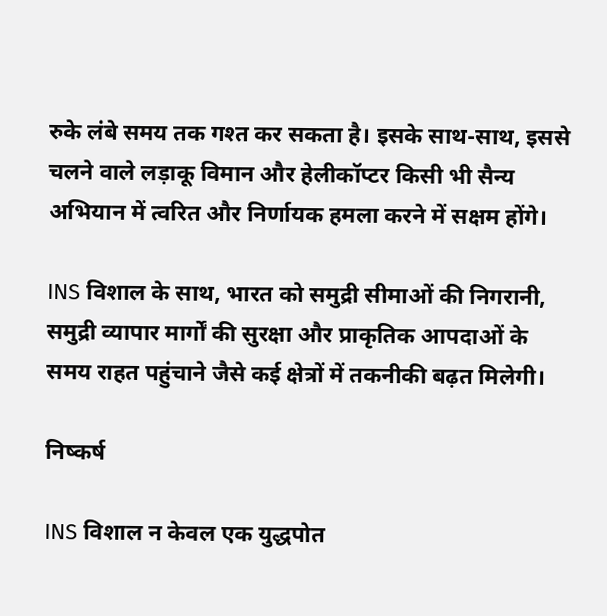रुके लंबे समय तक गश्त कर सकता है। इसके साथ-साथ, इससे चलने वाले लड़ाकू विमान और हेलीकॉप्टर किसी भी सैन्य अभियान में त्वरित और निर्णायक हमला करने में सक्षम होंगे।

INS विशाल के साथ, भारत को समुद्री सीमाओं की निगरानी, समुद्री व्यापार मार्गों की सुरक्षा और प्राकृतिक आपदाओं के समय राहत पहुंचाने जैसे कई क्षेत्रों में तकनीकी बढ़त मिलेगी।

निष्कर्ष

INS विशाल न केवल एक युद्धपोत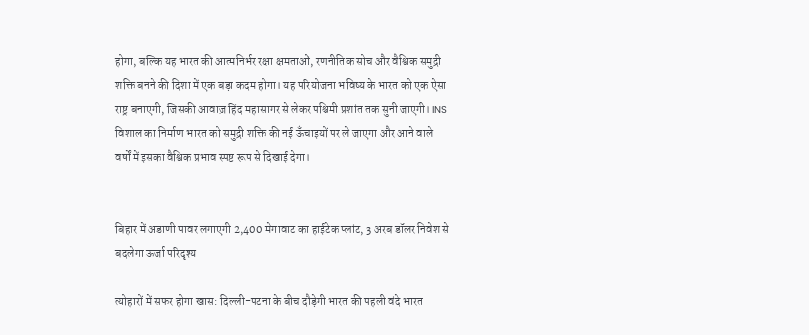होगा, बल्कि यह भारत की आत्मनिर्भर रक्षा क्षमताओं, रणनीतिक सोच और वैश्विक समुद्री शक्ति बनने की दिशा में एक बड़ा कदम होगा। यह परियोजना भविष्य के भारत को एक ऐसा राष्ट्र बनाएगी, जिसकी आवाज़ हिंद महासागर से लेकर पश्चिमी प्रशांत तक सुनी जाएगी। INS विशाल का निर्माण भारत को समुद्री शक्ति की नई ऊँचाइयों पर ले जाएगा और आने वाले वर्षों में इसका वैश्विक प्रभाव स्पष्ट रूप से दिखाई देगा।


बिहार में अडाणी पावर लगाएगी 2,400 मेगावाट का हाईटेक प्लांट, 3 अरब डॉलर निवेश से बदलेगा ऊर्जा परिदृश्य

त्योहारों में सफर होगा खास: दिल्ली-पटना के बीच दौड़ेगी भारत की पहली वंदे भारत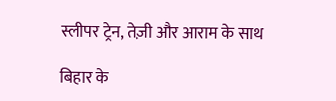स्लीपर ट्रेन, तेज़ी और आराम के साथ

बिहार के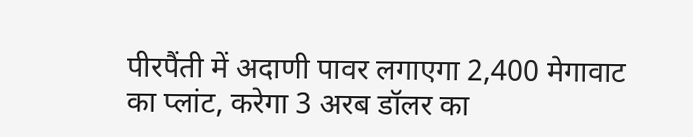पीरपैंती में अदाणी पावर लगाएगा 2,400 मेगावाट का प्लांट, करेगा 3 अरब डॉलर का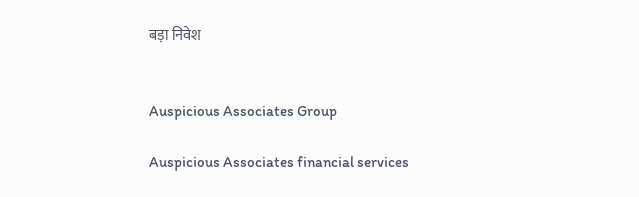बड़ा निवेश


Auspicious Associates Group

Auspicious Associates financial services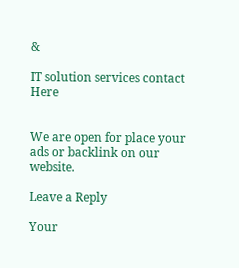&

IT solution services contact Here


We are open for place your ads or backlink on our website.

Leave a Reply

Your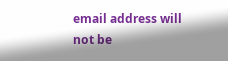email address will not be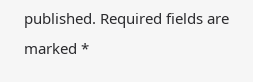published. Required fields are marked *